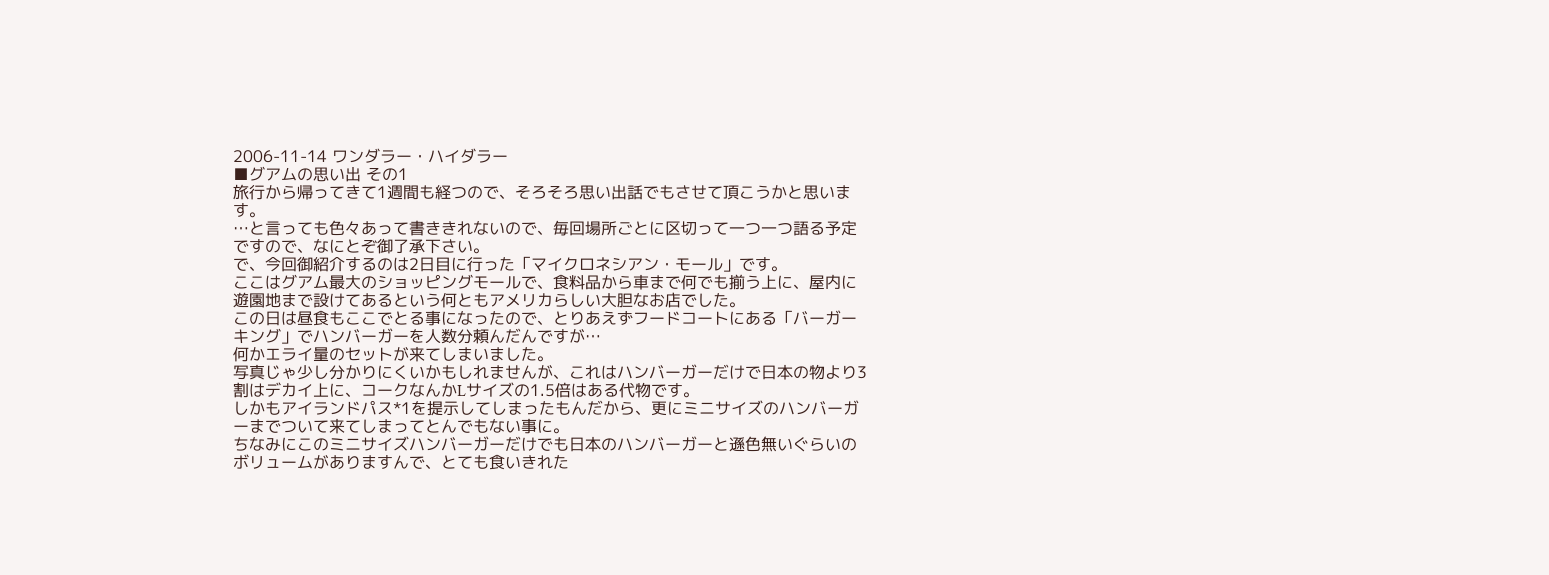2006-11-14 ワンダラー・ハイダラー
■グアムの思い出 その1
旅行から帰ってきて1週間も経つので、そろそろ思い出話でもさせて頂こうかと思います。
…と言っても色々あって書ききれないので、毎回場所ごとに区切って一つ一つ語る予定ですので、なにとぞ御了承下さい。
で、今回御紹介するのは2日目に行った「マイクロネシアン・モール」です。
ここはグアム最大のショッピングモールで、食料品から車まで何でも揃う上に、屋内に遊園地まで設けてあるという何ともアメリカらしい大胆なお店でした。
この日は昼食もここでとる事になったので、とりあえずフードコートにある「バーガーキング」でハンバーガーを人数分頼んだんですが…
何かエライ量のセットが来てしまいました。
写真じゃ少し分かりにくいかもしれませんが、これはハンバーガーだけで日本の物より3割はデカイ上に、コークなんかLサイズの1.5倍はある代物です。
しかもアイランドパス*1を提示してしまったもんだから、更にミニサイズのハンバーガーまでついて来てしまってとんでもない事に。
ちなみにこのミニサイズハンバーガーだけでも日本のハンバーガーと遜色無いぐらいのボリュームがありますんで、とても食いきれた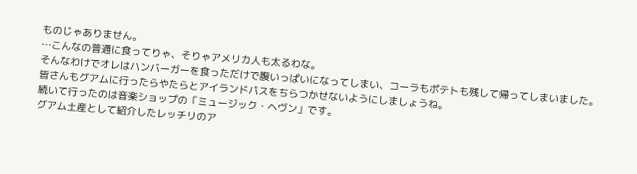ものじゃありません。
…こんなの普通に食ってりゃ、そりゃアメリカ人も太るわな。
そんなわけでオレはハンバーガーを食っただけで腹いっぱいになってしまい、コーラもポテトも残して帰ってしまいました。
皆さんもグアムに行ったらやたらとアイランドパスをちらつかせないようにしましょうね。
続いて行ったのは音楽ショップの「ミュージック・ヘヴン」です。
グアム土産として紹介したレッチリのア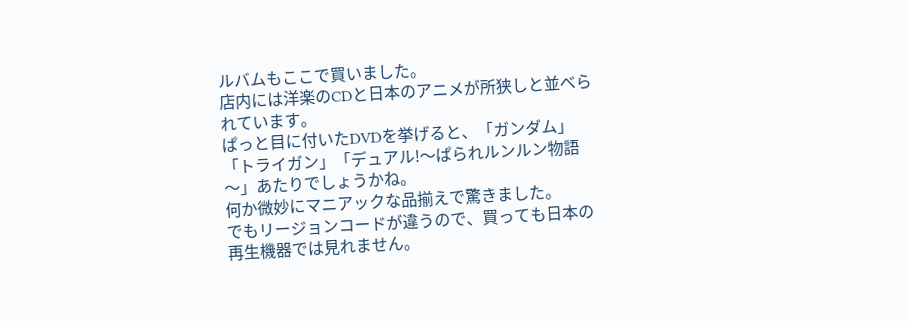ルバムもここで買いました。
店内には洋楽のCDと日本のアニメが所狭しと並べられています。
ぱっと目に付いたDVDを挙げると、「ガンダム」「トライガン」「デュアル!〜ぱられルンルン物語〜」あたりでしょうかね。
何か微妙にマニアックな品揃えで驚きました。
でもリージョンコードが違うので、買っても日本の再生機器では見れません。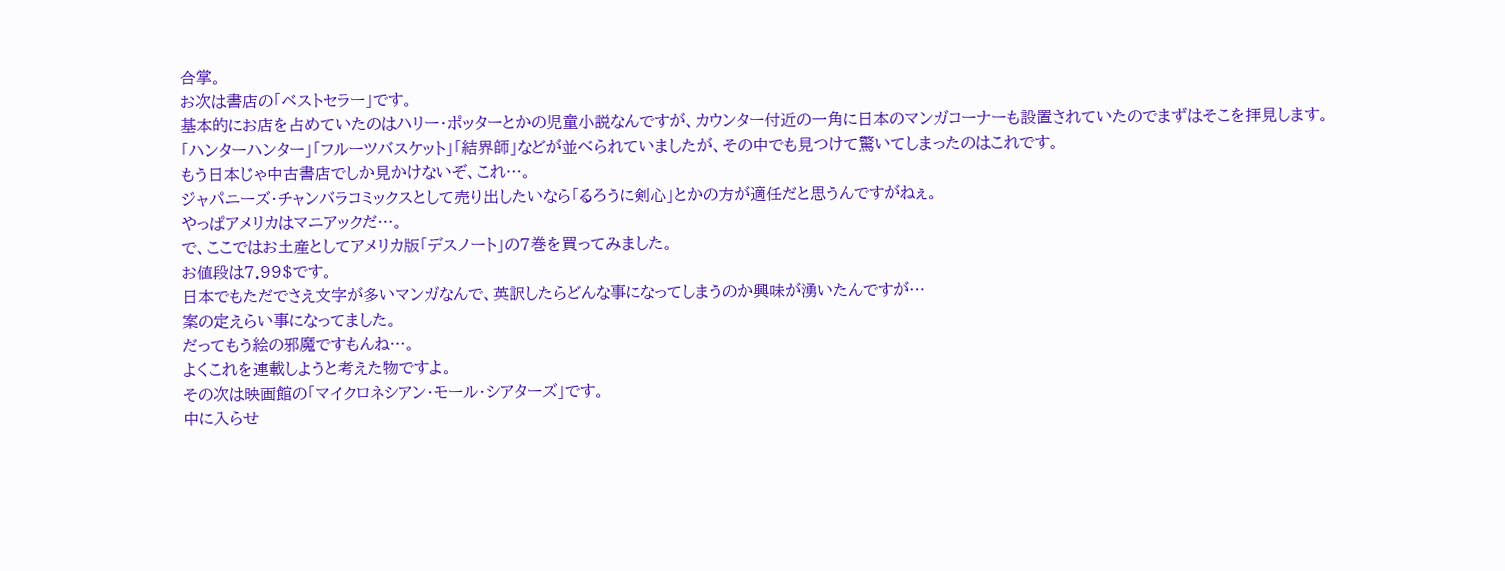合掌。
お次は書店の「ベストセラー」です。
基本的にお店を占めていたのはハリー・ポッターとかの児童小説なんですが、カウンター付近の一角に日本のマンガコーナーも設置されていたのでまずはそこを拝見します。
「ハンターハンター」「フルーツバスケット」「結界師」などが並べられていましたが、その中でも見つけて驚いてしまったのはこれです。
もう日本じゃ中古書店でしか見かけないぞ、これ…。
ジャパニーズ・チャンバラコミックスとして売り出したいなら「るろうに剣心」とかの方が適任だと思うんですがねぇ。
やっぱアメリカはマニアックだ…。
で、ここではお土産としてアメリカ版「デスノート」の7巻を買ってみました。
お値段は7.99$です。
日本でもただでさえ文字が多いマンガなんで、英訳したらどんな事になってしまうのか興味が湧いたんですが…
案の定えらい事になってました。
だってもう絵の邪魔ですもんね…。
よくこれを連載しようと考えた物ですよ。
その次は映画館の「マイクロネシアン・モール・シアターズ」です。
中に入らせ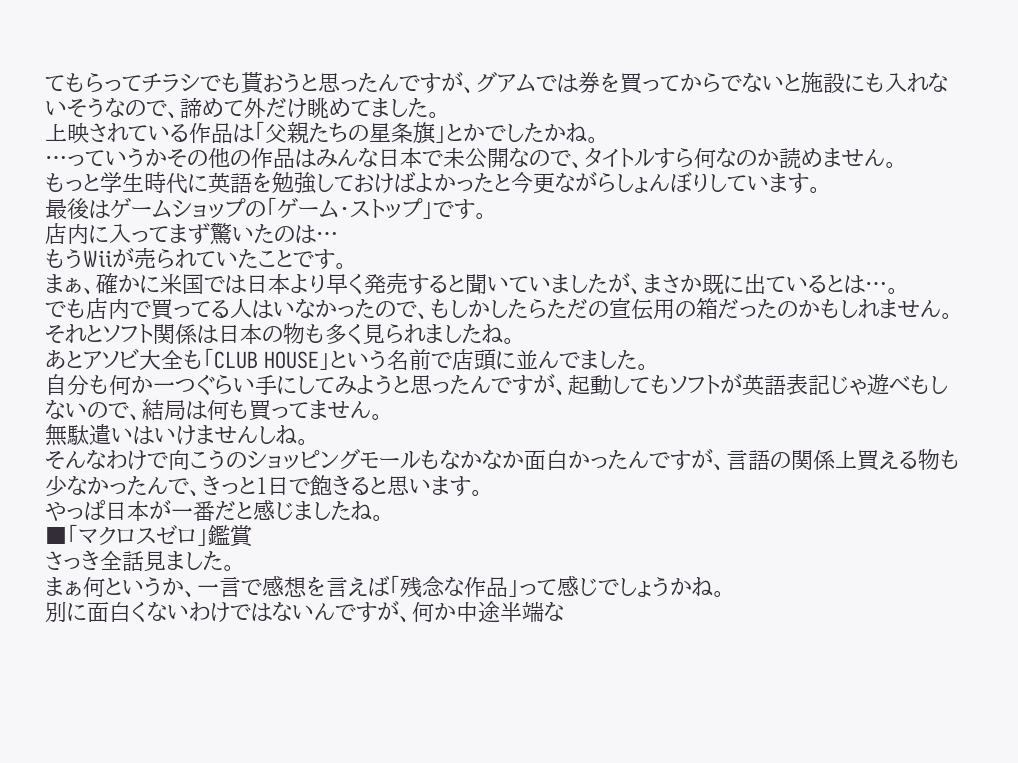てもらってチラシでも貰おうと思ったんですが、グアムでは券を買ってからでないと施設にも入れないそうなので、諦めて外だけ眺めてました。
上映されている作品は「父親たちの星条旗」とかでしたかね。
…っていうかその他の作品はみんな日本で未公開なので、タイトルすら何なのか読めません。
もっと学生時代に英語を勉強しておけばよかったと今更ながらしょんぼりしています。
最後はゲームショップの「ゲーム・ストップ」です。
店内に入ってまず驚いたのは…
もうWiiが売られていたことです。
まぁ、確かに米国では日本より早く発売すると聞いていましたが、まさか既に出ているとは…。
でも店内で買ってる人はいなかったので、もしかしたらただの宣伝用の箱だったのかもしれません。
それとソフト関係は日本の物も多く見られましたね。
あとアソビ大全も「CLUB HOUSE」という名前で店頭に並んでました。
自分も何か一つぐらい手にしてみようと思ったんですが、起動してもソフトが英語表記じゃ遊べもしないので、結局は何も買ってません。
無駄遣いはいけませんしね。
そんなわけで向こうのショッピングモールもなかなか面白かったんですが、言語の関係上買える物も少なかったんで、きっと1日で飽きると思います。
やっぱ日本が一番だと感じましたね。
■「マクロスゼロ」鑑賞
さっき全話見ました。
まぁ何というか、一言で感想を言えば「残念な作品」って感じでしょうかね。
別に面白くないわけではないんですが、何か中途半端な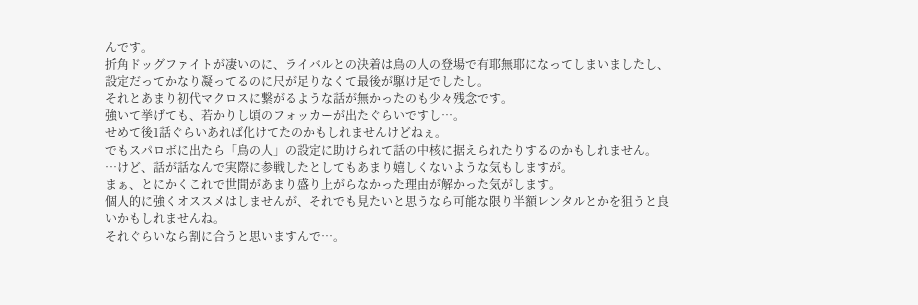んです。
折角ドッグファイトが凄いのに、ライバルとの決着は鳥の人の登場で有耶無耶になってしまいましたし、設定だってかなり凝ってるのに尺が足りなくて最後が駆け足でしたし。
それとあまり初代マクロスに繋がるような話が無かったのも少々残念です。
強いて挙げても、若かりし頃のフォッカーが出たぐらいですし…。
せめて後1話ぐらいあれば化けてたのかもしれませんけどねぇ。
でもスパロボに出たら「鳥の人」の設定に助けられて話の中核に据えられたりするのかもしれません。
…けど、話が話なんで実際に参戦したとしてもあまり嬉しくないような気もしますが。
まぁ、とにかくこれで世間があまり盛り上がらなかった理由が解かった気がします。
個人的に強くオススメはしませんが、それでも見たいと思うなら可能な限り半額レンタルとかを狙うと良いかもしれませんね。
それぐらいなら割に合うと思いますんで…。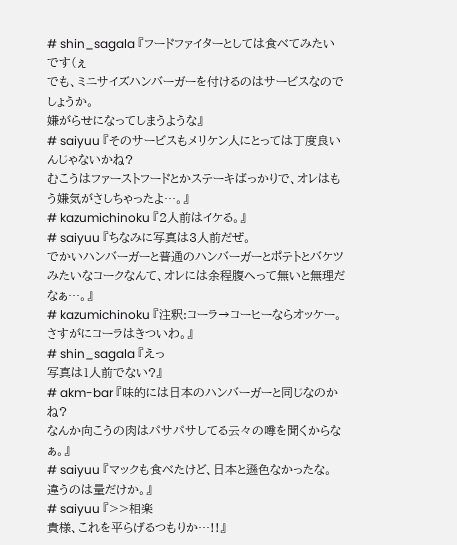# shin_sagala 『フードファイターとしては食べてみたいです(ぇ
でも、ミニサイズハンバーガーを付けるのはサービスなのでしょうか。
嫌がらせになってしまうような』
# saiyuu 『そのサービスもメリケン人にとっては丁度良いんじゃないかね?
むこうはファーストフードとかステーキばっかりで、オレはもう嫌気がさしちゃったよ…。』
# kazumichinoku 『2人前はイケる。』
# saiyuu 『ちなみに写真は3人前だぜ。
でかいハンバーガーと普通のハンバーガーとポテトとバケツみたいなコークなんて、オレには余程腹へって無いと無理だなぁ…。』
# kazumichinoku 『注釈:コーラ→コーヒーならオッケー。
さすがにコーラはきついわ。』
# shin_sagala 『えっ
写真は1人前でない?』
# akm-bar 『味的には日本のハンバーガーと同じなのかね?
なんか向こうの肉はパサパサしてる云々の噂を聞くからなぁ。』
# saiyuu 『マックも食べたけど、日本と遜色なかったな。
違うのは量だけか。』
# saiyuu 『>>相楽
貴様、これを平らげるつもりか…!!』